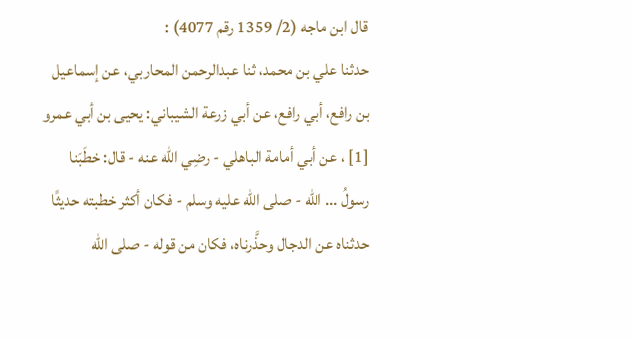قال ابن ماجه (2/ 1359 رقم 4077) :
حدثنا علي بن محمد، ثنا عبدالرحمن المحاربي، عن إسماعيل بن رافع، أبي رافع، عن أبي زرعة الشيباني: يحيى بن أبي عمرو [1] ، عن أبي أمامة الباهلي - رضِي الله عنه - قال: خطَبَنا رسولُ ... الله - صلى الله عليه وسلم - فكان أكثر خطبته حديثًا حدثناه عن الدجال وحذَّرناه، فكان من قوله - صلى الله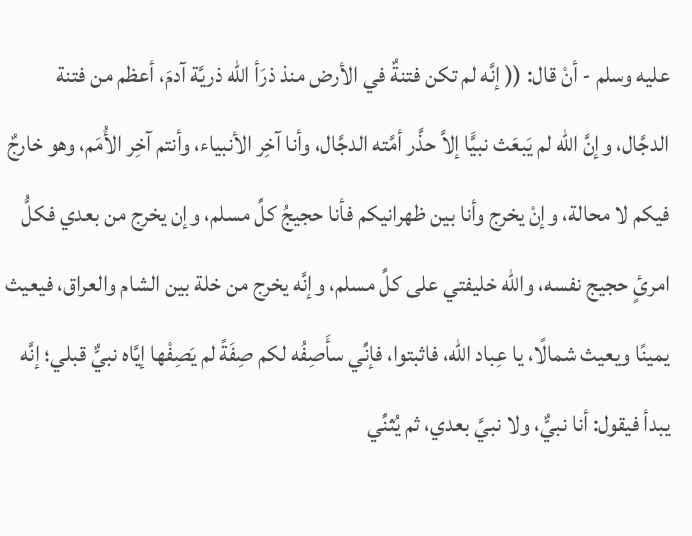عليه وسلم - أنْ قال: (( إنَّه لم تكن فتنةٌ في الأرض منذ ذرَأ الله ذريَّة آدمَ، أعظم من فتنة الدجَّال، وإنَّ الله لم يَبعَث نبيًّا إلاَّ حذَّر أمَّته الدجَّال، وأنا آخِر الأنبياء، وأنتم آخِر الأُمَم، وهو خارجٌ فيكم لا محالة، وإنْ يخرج وأنا بين ظهرانيكم فأنا حجيجُ كلِّ مسلم، وإن يخرج من بعدي فكلُّ امرئٍ حجيج نفسه، والله خليفتي على كلِّ مسلم، وإنَّه يخرج من خلة بين الشام والعراق، فيعيث يمينًا ويعيث شمالًا، يا عِباد الله، فاثبتوا، فإنِّي سأَصِفُه لكم صِفَةً لم يَصِفْها إيَّاه نبيٌّ قبلي؛ إنَّه يبدأ فيقول: أنا نبيٌّ، ولا نبيَّ بعدي، ثم يُثنِّي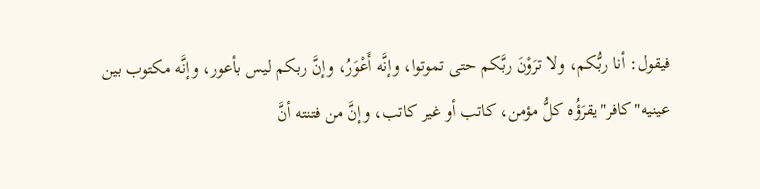فيقول: أنا ربُّكم، ولا ترَوْنَ ربَّكم حتى تموتوا، وإنَّه أَعْوَرُ، وإنَّ ربكم ليس بأعور، وإنَّه مكتوب بين عينيه"كافر"يقرَؤُه كلُّ مؤمن، كاتب أو غير كاتب، وإنَّ من فتنته أنَّ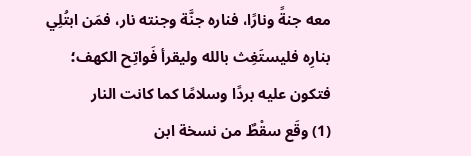معه جنةً ونارًا، فناره جنَّة وجنته نار، فمَن ابتُلِي بنارِه فليستَغِث بالله وليقرأ فَواتِح الكهف؛ فتكون عليه بردًا وسلامًا كما كانت النار
(1) وقَع سقْطٌ من نسخة ابن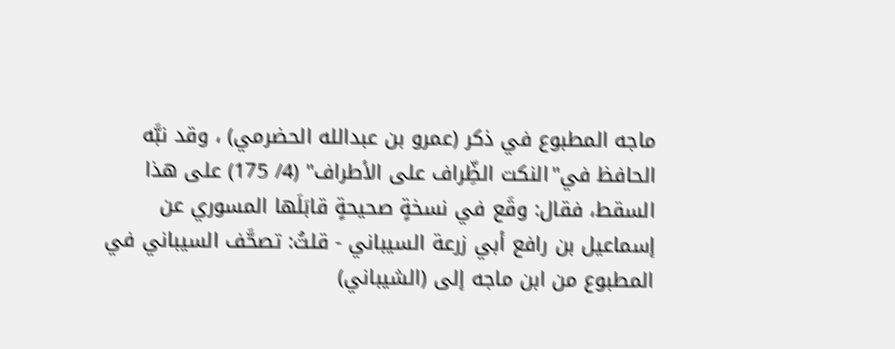ماجه المطبوع في ذكر (عمرو بن عبدالله الحضرمي) ، وقد نبَّه الحافظ في"النكت الظِّراف على الأطراف" (4/ 175) على هذا السقط، فقال: وقَع في نسخةٍ صحيحةٍ قابَلَها المسوري عن إسماعيل بن رافع أبي زرعة السيباني - قلتُ: تصحَّف السيباني في المطبوع من ابن ماجه إلى (الشيباني)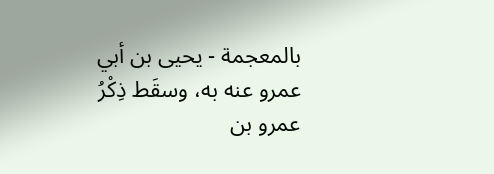بالمعجمة - يحيى بن أبي عمرو عنه به، وسقَط ذِكْرُ عمرو بن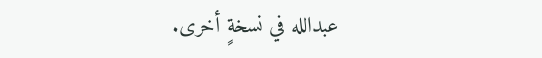عبدالله في نسخةٍ أخرى.